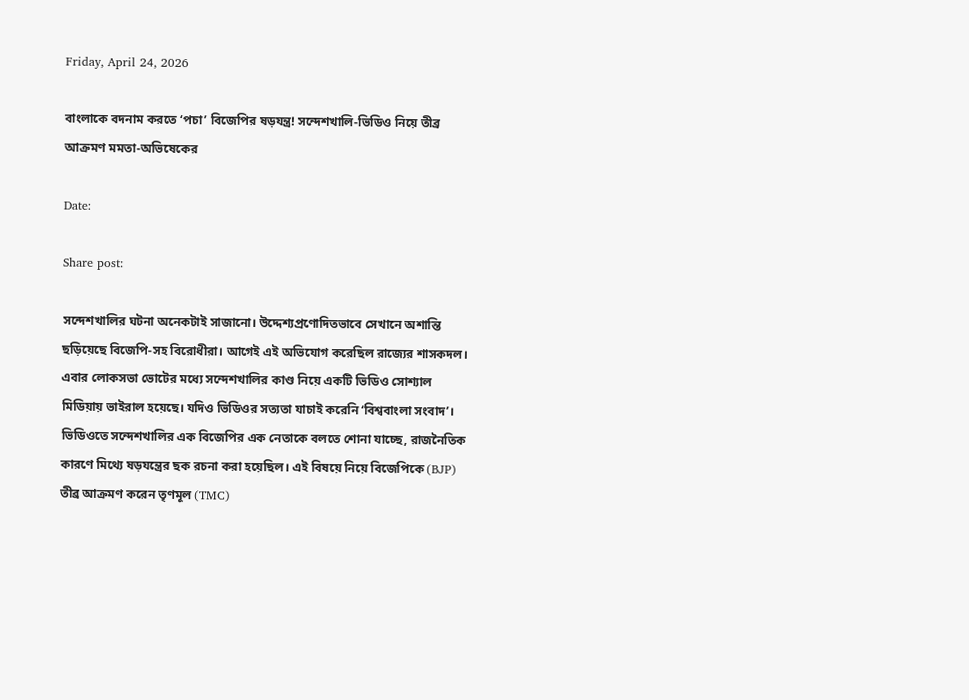Friday, April 24, 2026

বাংলাকে বদনাম করতে ‘পচা’ বিজেপির ষড়যন্ত্র! সন্দেশখালি-ভিডিও নিয়ে তীব্র আক্রমণ মমতা-অভিষেকের

Date:

Share post:

সন্দেশখালির ঘটনা অনেকটাই সাজানো। উদ্দেশ্যপ্রণোদিতভাবে সেখানে অশান্তি ছড়িয়েছে বিজেপি-সহ বিরোধীরা। আগেই এই অভিযোগ করেছিল রাজ্যের শাসকদল। এবার লোকসভা ভোটের মধ্যে সন্দেশখালির কাণ্ড নিয়ে একটি ভিডিও সোশ্যাল মিডিয়ায় ভাইরাল হয়েছে। যদিও ভিডিওর সত্যতা যাচাই করেনি ‘বিশ্ববাংলা সংবাদ’। ভিডিওতে সন্দেশখালির এক বিজেপির এক নেতাকে বলতে শোনা যাচ্ছে, রাজনৈতিক কারণে মিথ্যে ষড়যন্ত্রের ছক রচনা করা হয়েছিল। এই বিষয়ে নিয়ে বিজেপিকে (BJP) তীব্র আক্রমণ করেন তৃণমূল (TMC)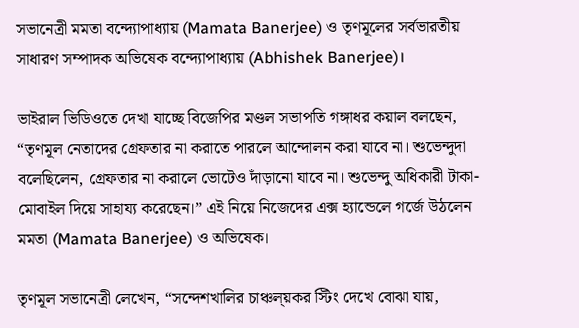সভানেত্রী মমতা বন্দ্যোপাধ্যায় (Mamata Banerjee) ও তৃণমূলের সর্বভারতীয় সাধারণ সম্পাদক অভিষেক বন্দ্যোপাধ্যায় (Abhishek Banerjee)।

ভাইরাল ভিডিওতে দেখা যাচ্ছে বিজেপির মণ্ডল সভাপতি গঙ্গাধর কয়াল বলছেন, “তৃণমূল নেতাদের গ্রেফতার না করাতে পারলে আন্দোলন করা যাবে না। শুভেন্দুদা বলেছিলেন, গ্রেফতার না করালে ভোটেও দাঁড়ানো যাবে না। শুভেন্দু অধিকারী টাকা-মোবাইল দিয়ে সাহায্য করেছেন।” এই নিয়ে নিজেদের এক্স হ্যান্ডেলে গর্জে উঠলেন মমতা (Mamata Banerjee) ও অভিষেক।

তৃণমূল সভানেত্রী লেখেন, “সন্দেশখালির চাঞ্চল্য়কর স্টিং দেখে বোঝা যায়,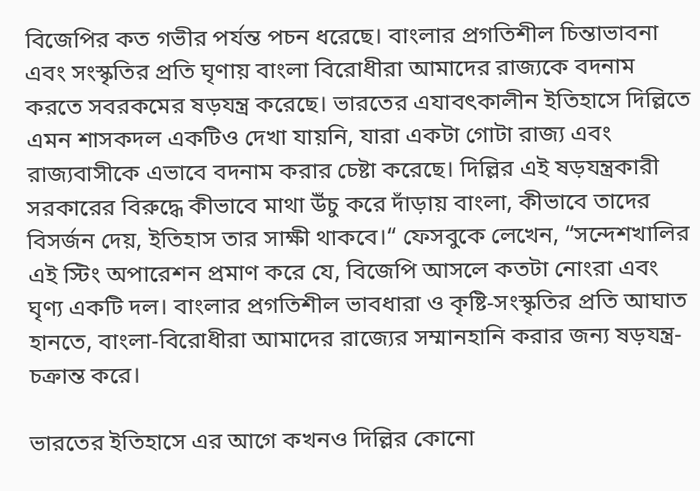বিজেপির কত গভীর পর্যন্ত পচন ধরেছে। বাংলার প্রগতিশীল চিন্তাভাবনা এবং সংস্কৃতির প্রতি ঘৃণায় বাংলা বিরোধীরা আমাদের রাজ্যকে বদনাম করতে সবরকমের ষড়যন্ত্র করেছে। ভারতের এযাবৎকালীন ইতিহাসে দিল্লিতে এমন শাসকদল একটিও দেখা যায়নি, যারা একটা গোটা রাজ্য এবং রাজ্যবাসীকে এভাবে বদনাম করার চেষ্টা করেছে। দিল্লির এই ষড়যন্ত্রকারী সরকারের বিরুদ্ধে কীভাবে মাথা উঁচু করে দাঁড়ায় বাংলা, কীভাবে তাদের বিসর্জন দেয়, ইতিহাস তার সাক্ষী থাকবে।“ ফেসবুকে লেখেন, “সন্দেশখালির এই স্টিং অপারেশন প্রমাণ করে যে, বিজেপি আসলে কতটা নোংরা এবং ঘৃণ্য একটি দল। বাংলার প্রগতিশীল ভাবধারা ও কৃষ্টি-সংস্কৃতির প্রতি আঘাত হানতে, বাংলা-বিরোধীরা আমাদের রাজ্যের সম্মানহানি করার জন্য ষড়যন্ত্র-চক্রান্ত করে।

ভারতের ইতিহাসে এর আগে কখনও দিল্লির কোনো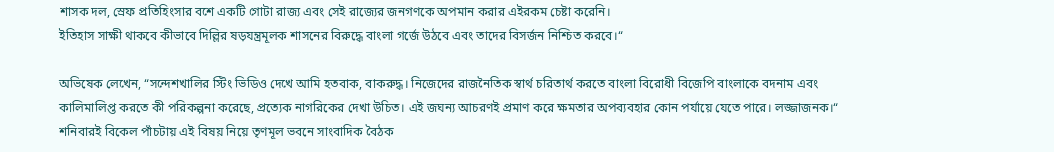শাসক দল, স্রেফ প্রতিহিংসার বশে একটি গোটা রাজ্য এবং সেই রাজ্যের জনগণকে অপমান করার এইরকম চেষ্টা করেনি।
ইতিহাস সাক্ষী থাকবে কীভাবে দিল্লির ষড়যন্ত্রমূলক শাসনের বিরুদ্ধে বাংলা গর্জে উঠবে এবং তাদের বিসর্জন নিশ্চিত করবে।“

অভিষেক লেখেন, “সন্দেশখালির স্টিং ভিডিও দেখে আমি হতবাক, বাকরুদ্ধ। নিজেদের রাজনৈতিক স্বার্থ চরিতার্থ করতে বাংলা বিরোধী বিজেপি বাংলাকে বদনাম এবং কালিমালিপ্ত করতে কী পরিকল্পনা করেছে, প্রত্যেক নাগরিকের দেখা উচিত। এই জঘন্য আচরণই প্রমাণ করে ক্ষমতার অপব্যবহার কোন পর্যায়ে যেতে পারে। লজ্জাজনক।“ শনিবারই বিকেল পাঁচটায় এই বিষয় নিয়ে তৃণমূল ভবনে সাংবাদিক বৈঠক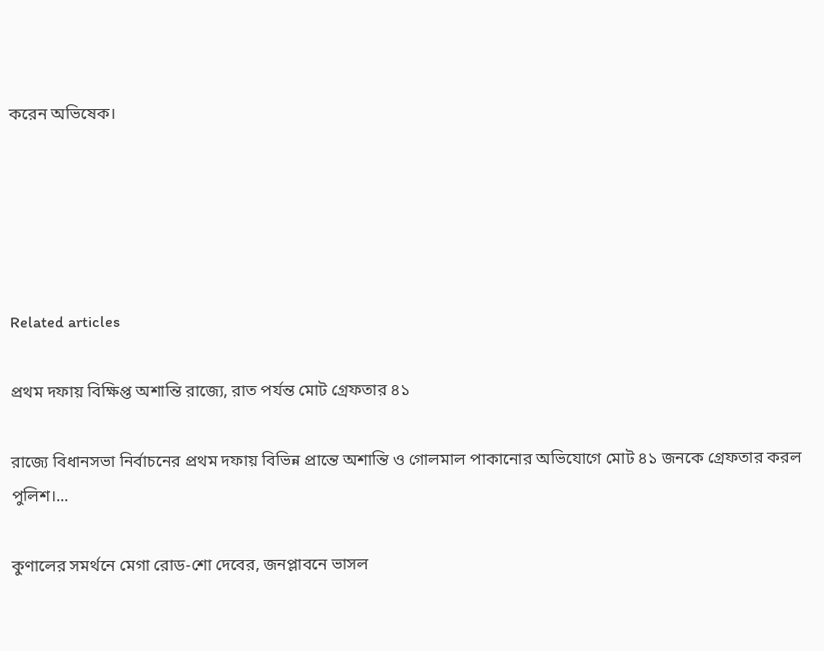করেন অভিষেক।





Related articles

প্রথম দফায় বিক্ষিপ্ত অশান্তি রাজ্যে, রাত পর্যন্ত মোট গ্রেফতার ৪১

রাজ্যে বিধানসভা নির্বাচনের প্রথম দফায় বিভিন্ন প্রান্তে অশান্তি ও গোলমাল পাকানোর অভিযোগে মোট ৪১ জনকে গ্রেফতার করল পুলিশ।...

কুণালের সমর্থনে মেগা রোড-শো দেবের, জনপ্লাবনে ভাসল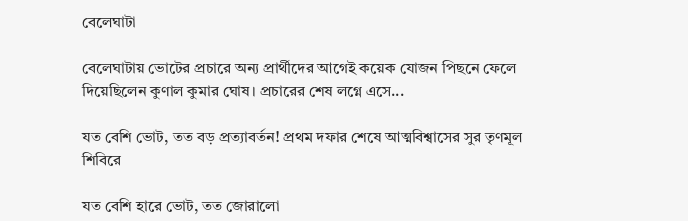বেলেঘাটা

বেলেঘাটায় ভোটের প্রচারে অন্য প্রার্থীদের আগেই কয়েক যোজন পিছনে ফেলে দিয়েছিলেন কুণাল কুমার ঘোষ। প্রচারের শেষ লগ্নে এসে...

যত বেশি ভোট, তত বড় প্রত্যাবর্তন! প্রথম দফার শেষে আত্মবিশ্বাসের সুর তৃণমূল শিবিরে

যত বেশি হারে ভোট, তত জোরালো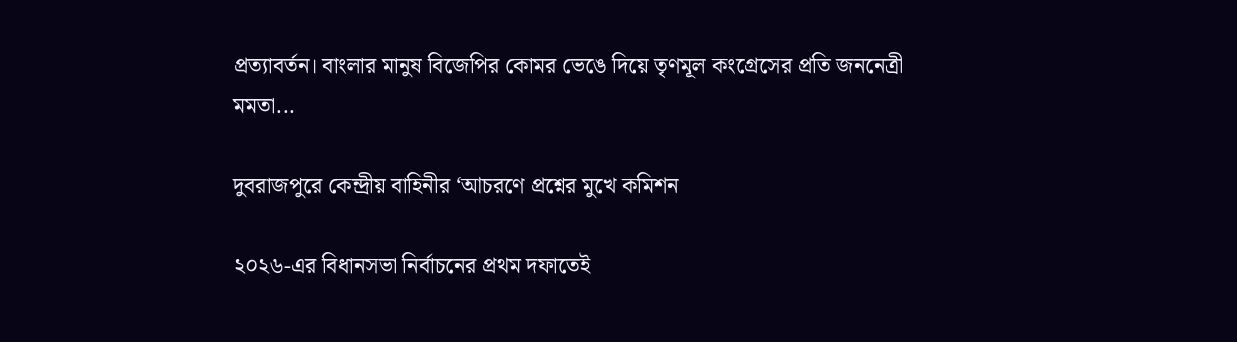প্রত্যাবর্তন। বাংলার মানুষ বিজেপির কোমর ভেঙে দিয়ে তৃণমূল কংগ্রেসের প্রতি জননেত্রী মমতা...

দুবরাজপুরে কেন্দ্রীয় বাহিনীর ‘আচরণে প্রশ্নের মুখে কমিশন

২০২৬-এর বিধানসভা নির্বাচনের প্রথম দফাতেই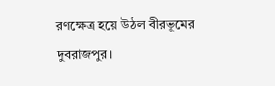রণক্ষেত্র হয়ে উঠল বীরভূমের দুবরাজপুর।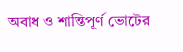অবাধ ও শান্তিপূর্ণ ভোটের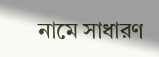নামে সাধারণ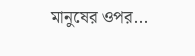মানুষের ওপর...